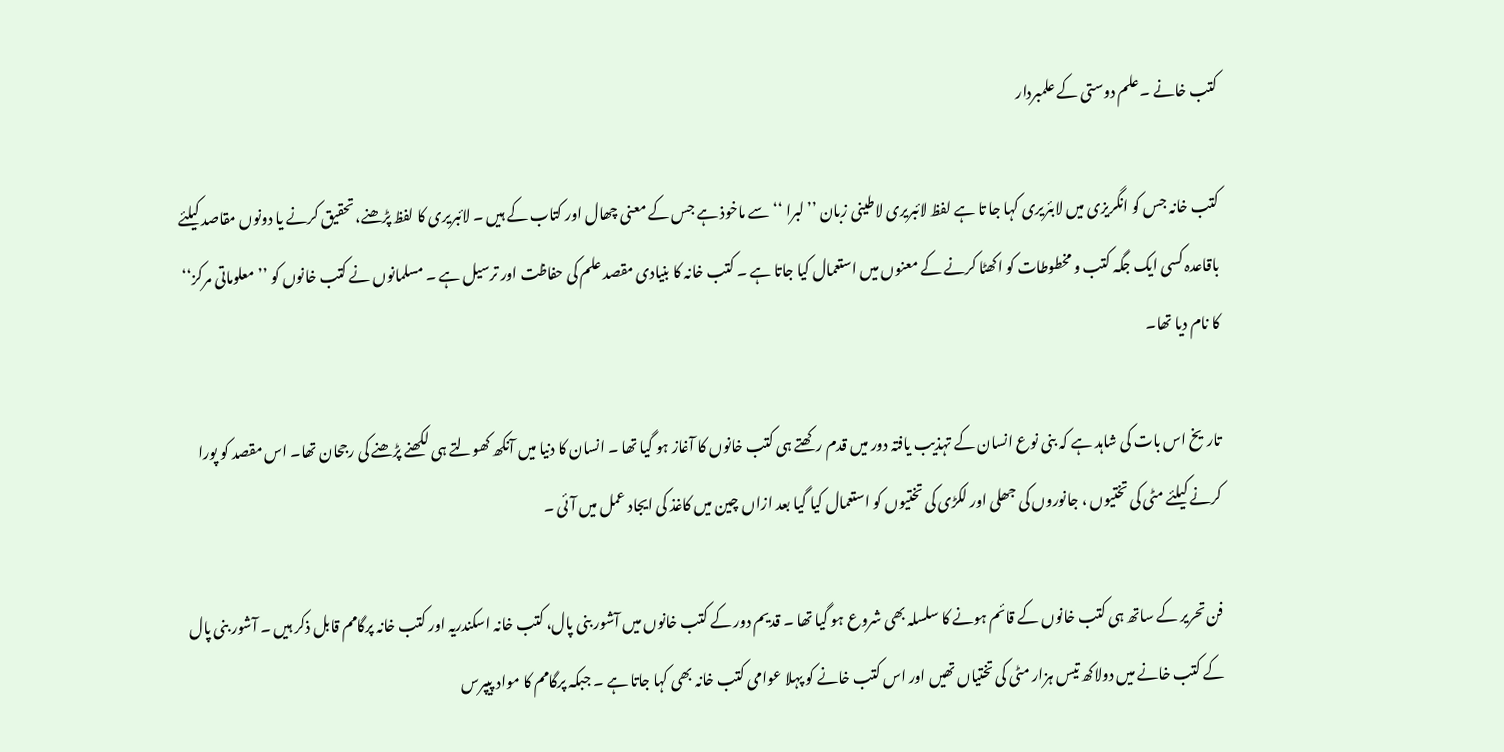کتب خانے ۔علم دوستی کے علمبردار

کتب خانہ جس کو انگریزی میں لابئریری کہا جا تا ہے لفظ لائبریری لاطینی زبان ’’لبرا ‘‘سے ماخوذ ہے جس کے معنی چھال اور کتاب کے ہیں ۔ لائبریری کا لفظ پڑھنے، تحقیق کرنے یا دونوں مقاصد کیلئے باقاعدہ کسی ایک جگہ کتب و مخطوطات کو اکھٹا کرنے کے معنوں میں استعمال کیا جاتا ہے ۔ کتب خانہ کا بنیادی مقصد علم کی حفاظت اور ترسیل ہے ۔ مسلمانوں نے کتب خانوں کو ’’معلوماتی مرکز‘‘ کا نام دیا تھا۔

تاریخ اس بات کی شاہد ہے کہ بنی نوع انسان کے تہذیب یافتہ دور میں قدم رکھتے ہی کتب خانوں کا آغاز ہو گیا تھا ۔ انسان کا دنیا میں آنکھ کھولتے ہی لکھنے پڑھنے کی رجحان تھا۔ اس مقصد کو پورا کرنے کیلئے مٹی کی تختیوں ، جانوروں کی جھلی اور لکڑی کی تختیوں کو استعمال کیا گیا بعد ازاں چین میں کاغذ کی ایجاد عمل میں آئی ۔

فن تحریر کے ساتھ ہی کتب خانوں کے قائم ہونے کا سلسلہ بھی شروع ہو گیا تھا ۔ قدیم دور کے کتب خانوں میں آشور بنی پال، کتب خانہ اسکندریہ اور کتب خانہ پرگامم قابل ذکر ہیں ۔ آشور بنی پال کے کتب خانے میں دولاکھ تیس ہزار مٹی کی تختیاں تھیں اور اس کتب خانے کو پہلا عوامی کتب خانہ بھی کہا جاتا ہے ۔ جبکہ پرگامم کا مواد پیپرس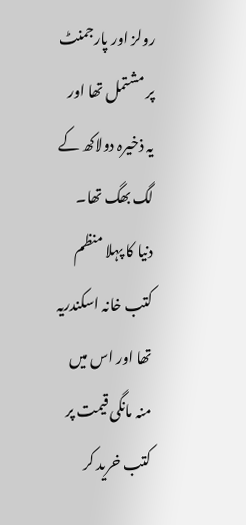رولز اور پارجمنٹ پر مشتمل تھا اور یہ ذخیرہ دولاکھ کے لگ بھگ تھا۔ دنیا کا پہلا منظم کتب خانہ اسکندریہ تھا اور اس میں منہ مانگی قیمت پر کتب خرید کر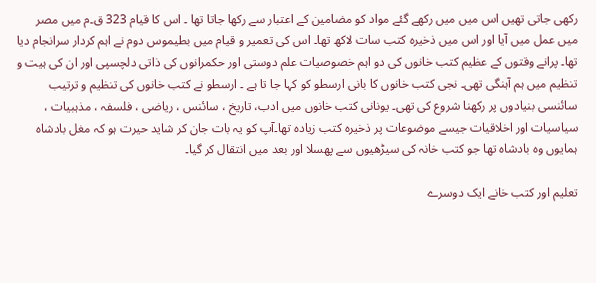رکھی جاتی تھیں اس میں میں رکھے گئے مواد کو مضامین کے اعتبار سے رکھا جاتا تھا ۔ اس کا قیام 323 ق۔م میں مصر میں عمل میں آیا اور اس میں ذخیرہ کتب سات لاکھ تھا۔ اس کی تعمیر و قیام میں بطیموس دوم نے اہم کردار سرانجام دیا تھا۔ پرانے وقتوں کے عظیم کتب خانوں کی دو اہم خصوصیات علم دوستی اور حکمرانوں کی ذاتی دلچسپی اور ان کی ہیت و تنظیم میں ہم آہنگی تھی۔ نجی کتب خانوں کا بانی ارسطو کو کہا جا تا ہے ۔ ارسطو نے کتب خانوں کی تنظیم و ترتیب سائنسی بنیادوں پر رکھنا شروع کی تھی۔ یونانی کتب خانوں میں ادب، تاریخ ، سائنس ، ریاضی ، فلسفہ ، مذہبیات ، سیاسیات اور اخلاقیات جیسے موضوعات پر ذخیرہ کتب زیادہ تھا۔آپ کو یہ بات جان کر شاید حیرت ہو کہ مغل بادشاہ ہمایوں وہ بادشاہ تھا جو کتب خانہ کی سیڑھیوں سے پھسلا اور بعد میں انتقال کر گیا۔

تعلیم اور کتب خانے ایک دوسرے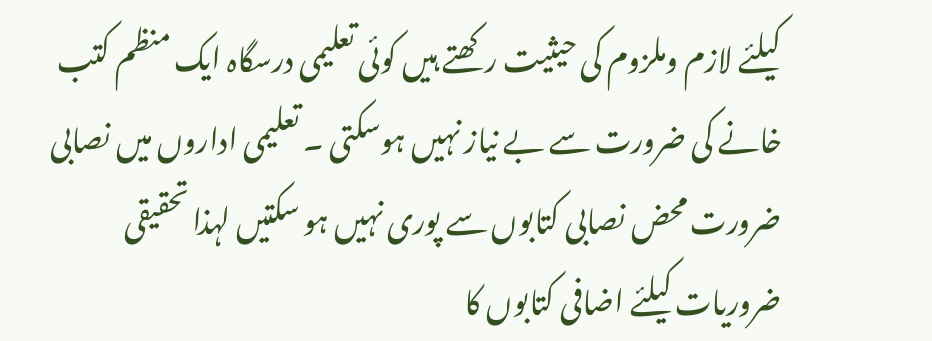کیلئے لازم وملزوم کی حیثیت رکھتے ہیں کوئی تعلیمی درسگاہ ایک منظم کتب خانے کی ضرورت سے بے نیاز نہیں ہوسکتی ۔ تعلیمی اداروں میں نصابی ضرورت محض نصابی کتابوں سے پوری نہیں ہو سکتیں لہذا تحقیقی ضروریات کیلئے اضافی کتابوں کا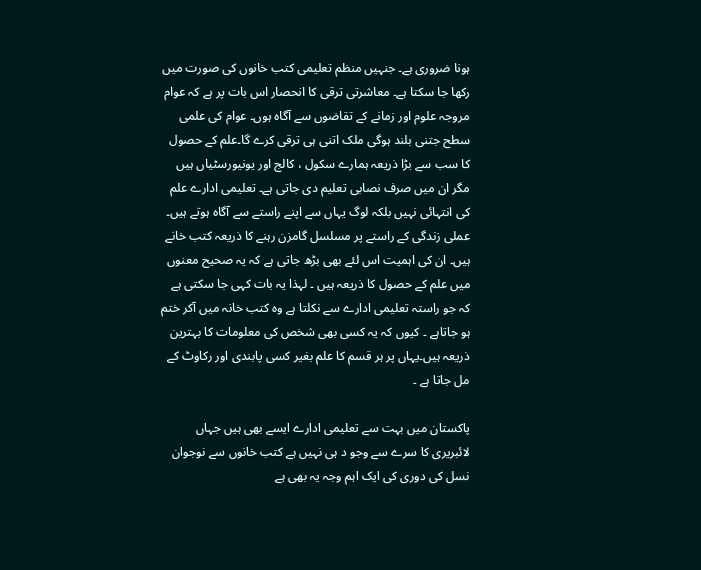ہونا ضروری ہے۔ جنہیں منظم تعلیمی کتب خانوں کی صورت میں رکھا جا سکتا ہے۔ معاشرتی ترقی کا انحصار اس بات پر ہے کہ عوام مروجہ علوم اور زمانے کے تقاضوں سے آگاہ ہوں۔ عوام کی علمی سطح جتنی بلند ہوگی ملک اتنی ہی ترقی کرے گا۔علم کے حصول کا سب سے بڑا ذریعہ ہمارے سکول ، کالج اور یونیورسٹیاں ہیں مگر ان میں صرف نصابی تعلیم دی جاتی ہے۔ تعلیمی ادارے علم کی انتہائی نہیں بلکہ لوگ یہاں سے اپنے راستے سے آگاہ ہوتے ہیں۔ عملی زندگی کے راستے پر مسلسل گامزن رہنے کا ذریعہ کتب خانے ہیں۔ ان کی اہمیت اس لئے بھی بڑھ جاتی ہے کہ یہ صحیح معنوں میں علم کے حصول کا ذریعہ ہیں ۔ لہذا یہ بات کہی جا سکتی ہے کہ جو راستہ تعلیمی ادارے سے نکلتا ہے وہ کتب خانہ میں آکر ختم ہو جاتاہے ۔ کیوں کہ یہ کسی بھی شخص کی معلومات کا بہترین ذریعہ ہیں۔یہاں پر ہر قسم کا علم بغیر کسی پابندی اور رکاوٹ کے مل جاتا ہے ۔

پاکستان میں بہت سے تعلیمی ادارے ایسے بھی ہیں جہاں لائبریری کا سرے سے وجو د ہی نہیں ہے کتب خانوں سے نوجوان نسل کی دوری کی ایک اہم وجہ یہ بھی ہے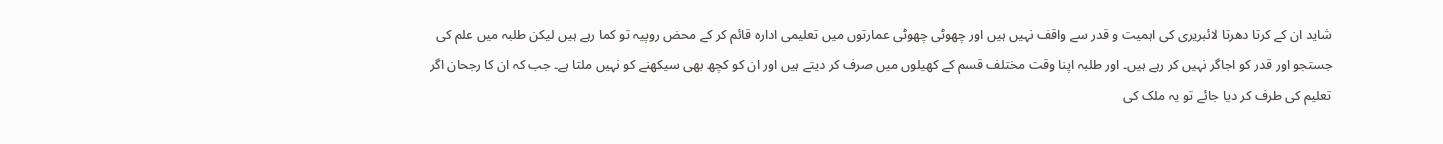شاید ان کے کرتا دھرتا لائبریری کی اہمیت و قدر سے واقف نہیں ہیں اور چھوٹی چھوٹی عمارتوں میں تعلیمی ادارہ قائم کر کے محض روپیہ تو کما رہے ہیں لیکن طلبہ میں علم کی جستجو اور قدر کو اجاگر نہیں کر رہے ہیں۔ اور طلبہ اپنا وقت مختلف قسم کے کھیلوں میں صرف کر دیتے ہیں اور ان کو کچھ بھی سیکھنے کو نہیں ملتا ہے۔ جب کہ ان کا رجحان اگر تعلیم کی طرف کر دیا جائے تو یہ ملک کی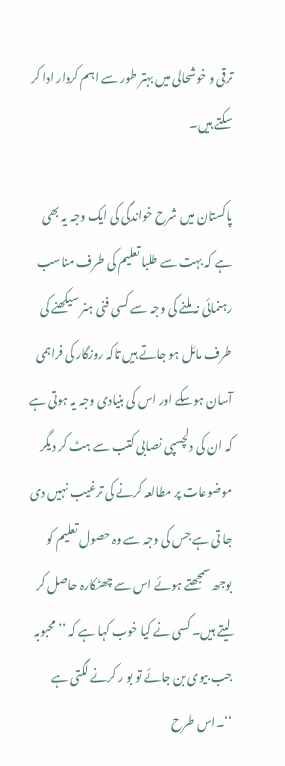ترقی و خوشحالی میں بہتر طور سے اہم کردار ادا کر سکتے ہیں۔

پاکستان میں شرح خواندگی کی ایک وجہ یہ بھی ہے کہ بہت سے طلبا تعلیم کی طرف مناسب رہنمائی نہ ملنے کی وجہ سے کسی فنی ہنر سیکھنے کی طرف مائل ہو جاتے ہیں تاکہ روزگار کی فراہمی آسان ہوسکے اور اس کی بنیادی وجہ یہ ہوتی ہے کہ ان کی دلچسپی نصابی کتب سے ہٹ کر دیگر موضوعات پر مطالعہ کرنے کی ترغیب نہیں دی جا تی ہے جس کی وجہ سے وہ حصول تعلیم کو بوجھ سمجھتے ہوئے اس سے چھٹکارہ حاصل کر لیتے ہیں۔ کسی نے کیا خوب کہا ہے کہ ’’ محبوبہ جب بیوی بن جائے تو بو ر کرنے لگتی ہے ‘‘۔اس طرح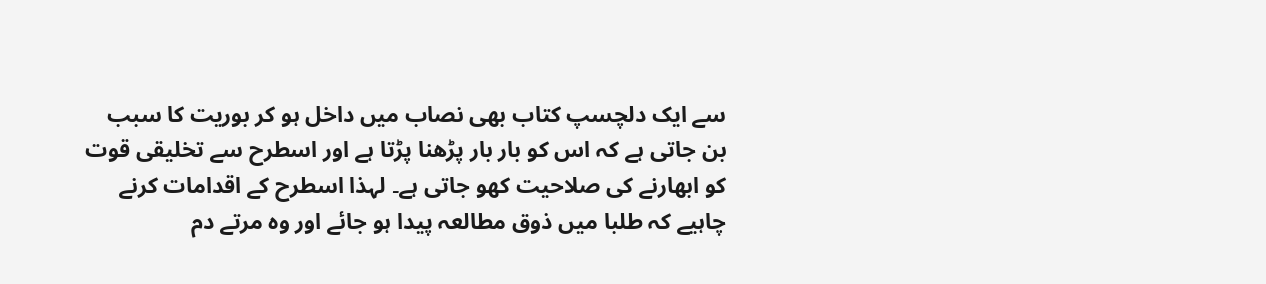سے ایک دلچسپ کتاب بھی نصاب میں داخل ہو کر بوریت کا سبب بن جاتی ہے کہ اس کو بار بار پڑھنا پڑتا ہے اور اسطرح سے تخلیقی قوت کو ابھارنے کی صلاحیت کھو جاتی ہے۔ لہذا اسطرح کے اقدامات کرنے چاہیے کہ طلبا میں ذوق مطالعہ پیدا ہو جائے اور وہ مرتے دم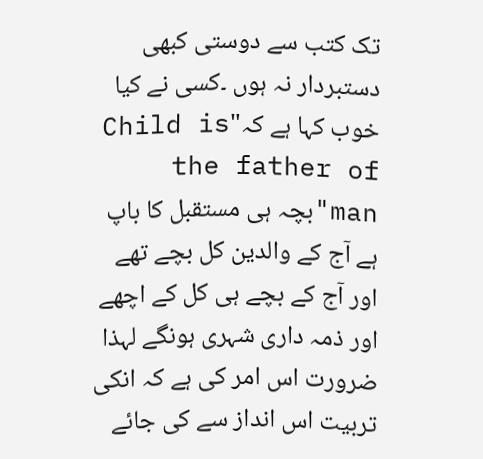تک کتب سے دوستی کبھی دستبردار نہ ہوں ۔کسی نے کیا خوب کہا ہے کہ"Child is the father of man"بچہ ہی مستقبل کا باپ ہے آج کے والدین کل بچے تھے اور آج کے بچے ہی کل کے اچھے اور ذمہ داری شہری ہونگے لہذا ضرورت اس امر کی ہے کہ انکی تربیت اس انداز سے کی جائے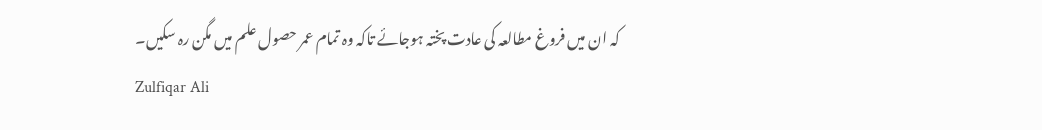کہ ان میں فروغ مطالعہ کی عادت پختہ ہوجائے تاکہ وہ تمام عمر حصول علم میں مگن رہ سکیں۔
Zulfiqar Ali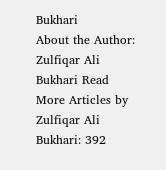Bukhari
About the Author: Zulfiqar Ali Bukhari Read More Articles by Zulfiqar Ali Bukhari: 392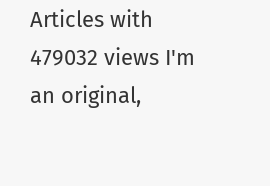Articles with 479032 views I'm an original,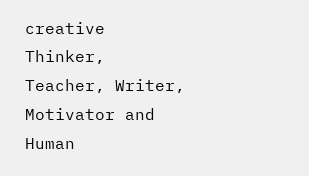creative Thinker, Teacher, Writer, Motivator and Human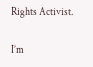Rights Activist.

I’m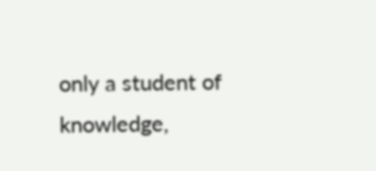only a student of knowledge,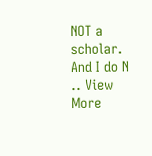NOT a scholar. And I do N
.. View More